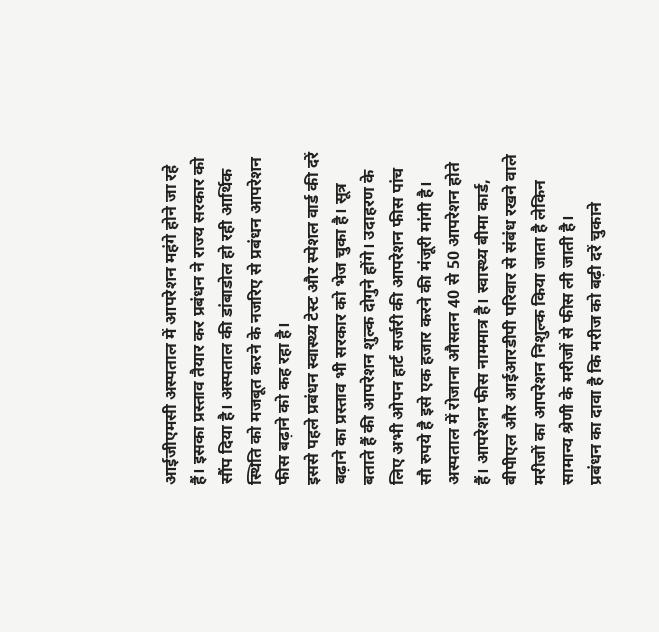आईजीएमसी अस्पताल में आपरेशन महंगे होने जा रहे हैं। इसका प्रस्ताव तैयार कर प्रबंधन ने राज्य सरकार को सौंप दिया है। अस्पताल की डांबाडोल हो रही आर्थिक स्थिति को मजबूत करने के नजरिए से प्रबंधन आपरेशन फीस बढ़ाने को कह रहा है।
इससे पहले प्रबंधन स्वास्थ्य टेस्ट और स्पेशल वार्ड की दरें बढ़ाने का प्रस्ताव भी सरकार को भेज चुका है। सूत्र बताते हैं की आपरेशन शुल्क दोगुने होंगे। उदाहरण के लिए अभी ओपन हार्ट सर्जरी की आपरेशन फीस पांच सौ रुपये है इसे एक हजार करने की मंजूरी मांगी है।
अस्पताल में रोजाना औसतन 40 से 50 आपरेशन होते हैं। आपरेशन फीस नाममात्र है। स्वास्थ्य बीमा कार्ड, बीपीएल और आईआरडीपी परिवार से संबंध रखने वाले मरीजों का आपरेशन निशुल्क किया जाता है लेकिन सामान्य श्रेणी के मरीजों से फीस ली जाती है।
प्रबंधन का दावा है कि मरीज को बढ़ी दरें चुकाने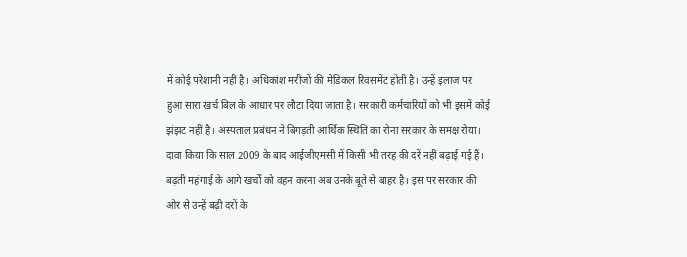में कोई परेशानी नहीं है। अधिकांश मरीजों की मेडिकल रिवसमेंट होती है। उन्हें इलाज पर हुआ सारा खर्च बिल के आधार पर लौटा दिया जाता है। सरकारी कर्मचारियों को भी इसमें कोई झंझट नहीं है। अस्पताल प्रबंधन ने बिगड़ती आर्थिक स्थिति का रोना सरकार के समक्ष रोया।
दावा किया कि साल 2009 के बाद आईजीएमसी में किसी भी तरह की दरें नहीं बढ़ाई गई हैं। बढ़ती महंगाई के आगे खर्चों को वहन करना अब उनके बूते से बाहर है। इस पर सरकार की ओर से उन्हें बढ़ी दरों के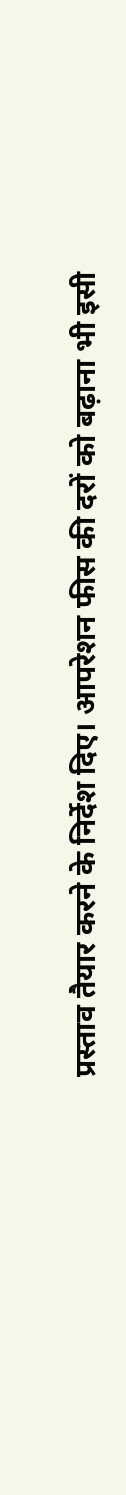प्रस्ताव तैयार करने के निर्देश दिए। आपरेशन फीस की दरों को बढ़ाना भी इसी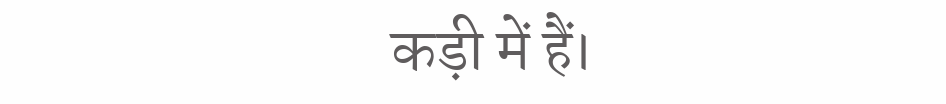कड़ी में हैं।